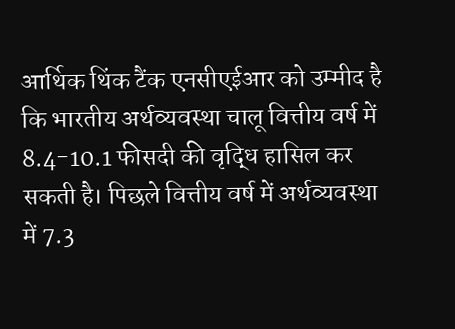आर्थिक थिंक टैंक एनसीएईआर को उम्मीद है कि भारतीय अर्थव्यवस्था चालू वित्तीय वर्ष में 8.4-10.1 फीसदी की वृद्धि हासिल कर सकती है। पिछले वित्तीय वर्ष में अर्थव्यवस्था में 7.3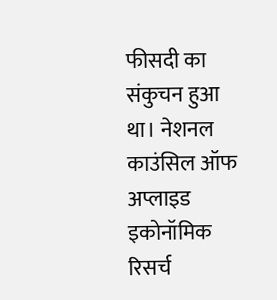फीसदी का संकुचन हुआ था। नेशनल काउंसिल ऑफ अप्लाइड इकोनॉमिक रिसर्च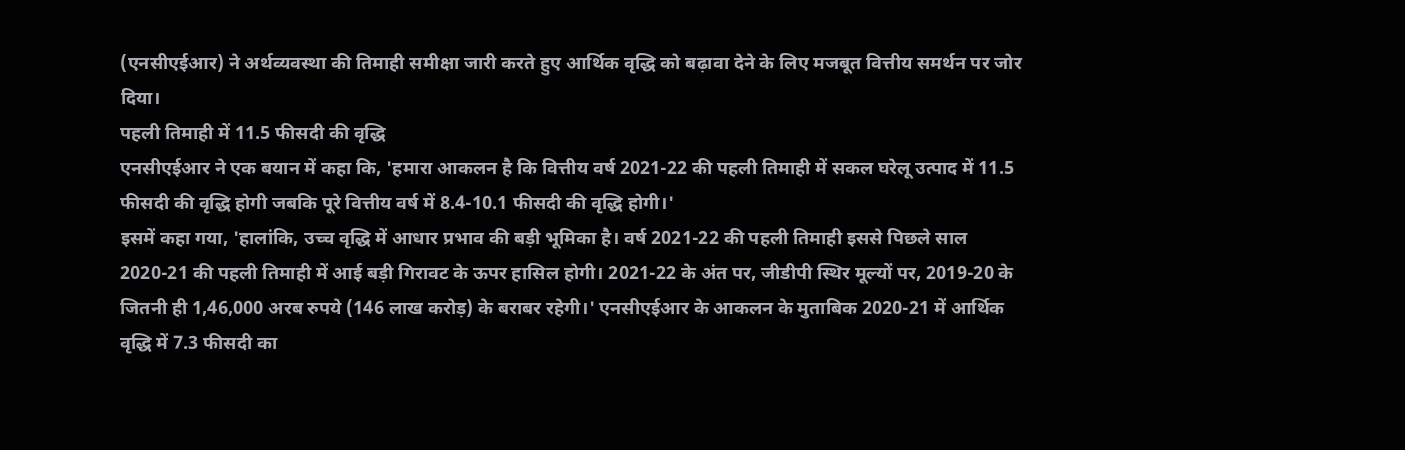(एनसीएईआर) ने अर्थव्यवस्था की तिमाही समीक्षा जारी करते हुए आर्थिक वृद्धि को बढ़ावा देने के लिए मजबूत वित्तीय समर्थन पर जोर दिया।
पहली तिमाही में 11.5 फीसदी की वृद्धि
एनसीएईआर ने एक बयान में कहा कि, 'हमारा आकलन है कि वित्तीय वर्ष 2021-22 की पहली तिमाही में सकल घरेलू उत्पाद में 11.5 फीसदी की वृद्धि होगी जबकि पूरे वित्तीय वर्ष में 8.4-10.1 फीसदी की वृद्धि होगी।'
इसमें कहा गया, 'हालांकि, उच्च वृद्धि में आधार प्रभाव की बड़ी भूमिका है। वर्ष 2021-22 की पहली तिमाही इससे पिछले साल 2020-21 की पहली तिमाही में आई बड़ी गिरावट के ऊपर हासिल होगी। 2021-22 के अंत पर, जीडीपी स्थिर मूल्यों पर, 2019-20 के जितनी ही 1,46,000 अरब रुपये (146 लाख करोड़) के बराबर रहेगी।' एनसीएईआर के आकलन के मुताबिक 2020-21 में आर्थिक वृद्धि में 7.3 फीसदी का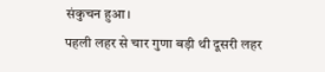संकुचन हुआ।
पहली लहर से चार गुणा बड़ी थी दूसरी लहर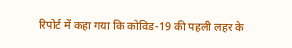रिपोर्ट में कहा गया कि कोविड-19 की पहली लहर के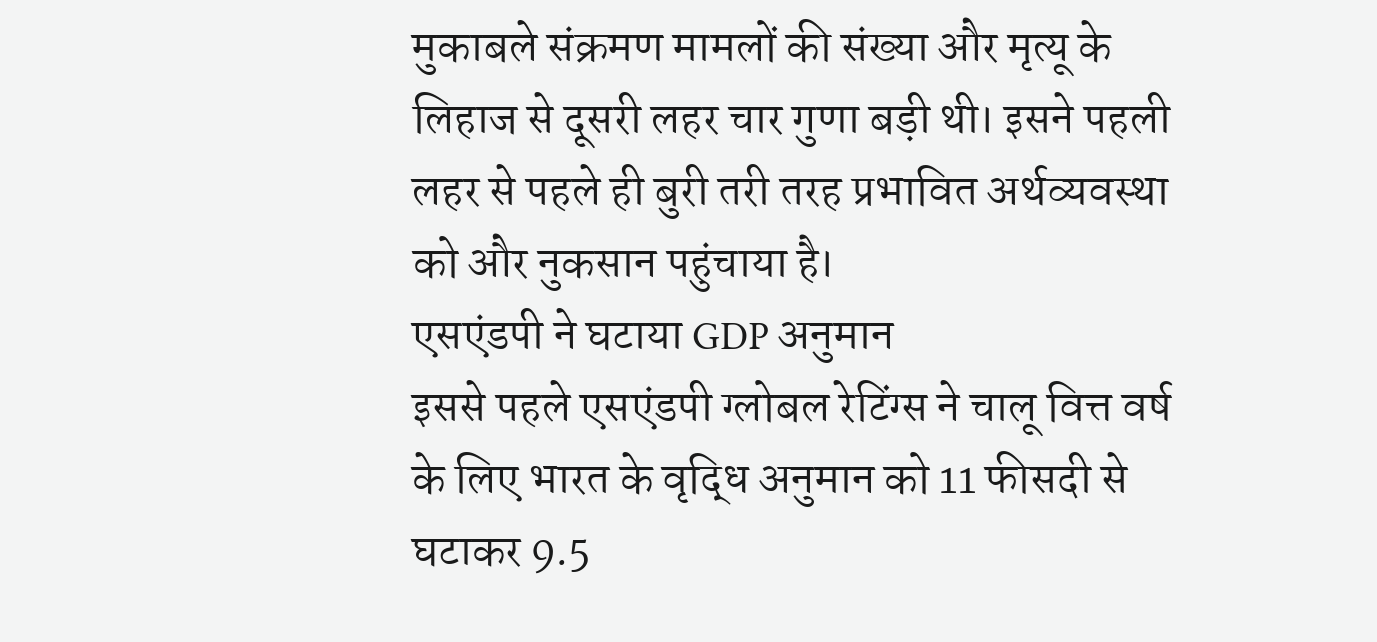मुकाबले संक्रमण मामलों की संख्या और मृत्यू के लिहाज से दूसरी लहर चार गुणा बड़ी थी। इसने पहली लहर से पहले ही बुरी तरी तरह प्रभावित अर्थव्यवस्था को और नुकसान पहुंचाया है।
एसएंडपी ने घटाया GDP अनुमान
इससे पहले एसएंडपी ग्लोबल रेटिंग्स ने चालू वित्त वर्ष के लिए भारत के वृद्धि अनुमान को 11 फीसदी से घटाकर 9.5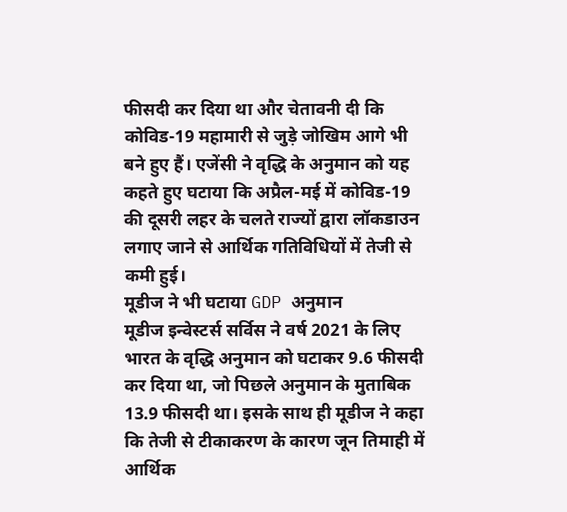फीसदी कर दिया था और चेतावनी दी कि कोविड-19 महामारी से जुड़े जोखिम आगे भी बने हुए हैं। एजेंसी ने वृद्धि के अनुमान को यह कहते हुए घटाया कि अप्रैल-मई में कोविड-19 की दूसरी लहर के चलते राज्यों द्वारा लॉकडाउन लगाए जाने से आर्थिक गतिविधियों में तेजी से कमी हुई।
मूडीज ने भी घटाया GDP अनुमान
मूडीज इन्वेस्टर्स सर्विस ने वर्ष 2021 के लिए भारत के वृद्धि अनुमान को घटाकर 9.6 फीसदी कर दिया था, जो पिछले अनुमान के मुताबिक 13.9 फीसदी था। इसके साथ ही मूडीज ने कहा कि तेजी से टीकाकरण के कारण जून तिमाही में आर्थिक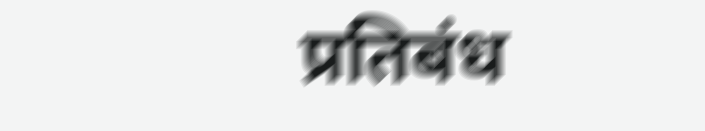प्रतिबंध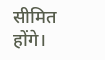सीमित होंगे।